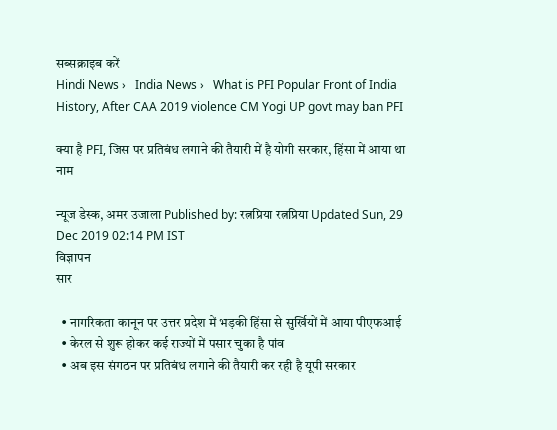सब्सक्राइब करें
Hindi News ›   India News ›   What is PFI Popular Front of India History, After CAA 2019 violence CM Yogi UP govt may ban PFI

क्या है PFI, जिस पर प्रतिबंध लगाने की तैयारी में है योगी सरकार, हिंसा में आया था नाम

न्यूज डेस्क, अमर उजाला Published by: रत्नप्रिया रत्नप्रिया Updated Sun, 29 Dec 2019 02:14 PM IST
विज्ञापन
सार

  • नागरिकता कानून पर उत्तर प्रदेश में भड़की हिंसा से सुर्खियों में आया पीएफआई
  • केरल से शुरू होकर कई राज्यों में पसार चुका है पांव
  • अब इस संगठन पर प्रतिबंध लगाने की तैयारी कर रही है यूपी सरकार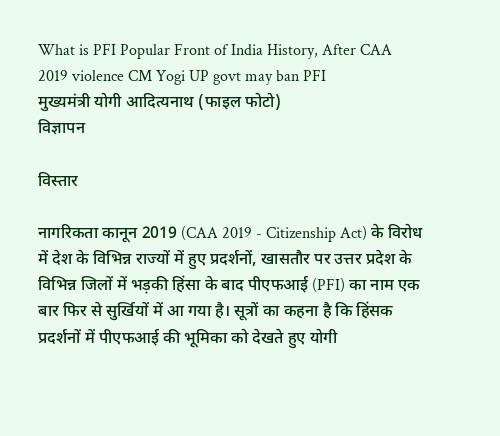What is PFI Popular Front of India History, After CAA 2019 violence CM Yogi UP govt may ban PFI
मुख्यमंत्री योगी आदित्यनाथ (फाइल फोटो)
विज्ञापन

विस्तार

नागरिकता कानून 2019 (CAA 2019 - Citizenship Act) के विरोध में देश के विभिन्न राज्यों में हुए प्रदर्शनों, खासतौर पर उत्तर प्रदेश के विभिन्न जिलों में भड़की हिंसा के बाद पीएफआई (PFI) का नाम एक बार फिर से सुर्खियों में आ गया है। सूत्रों का कहना है कि हिंसक प्रदर्शनों में पीएफआई की भूमिका को देखते हुए योगी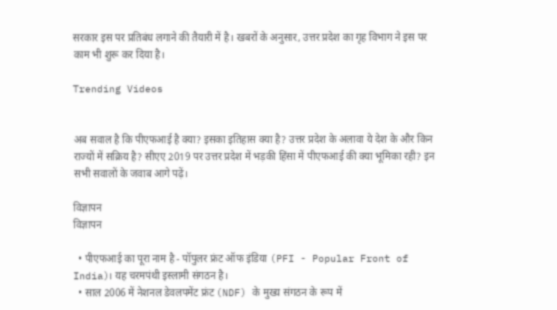सरकार इस पर प्रतिबंध लगाने की तैयारी में है। खबरों के अनुसार, उत्तर प्रदेश का गृह विभाग ने इस पर काम भी शुरू कर दिया है।

Trending Videos


अब सवाल है कि पीएफआई है क्या? इसका इतिहास क्या है? उत्तर प्रदेश के अलावा ये देश के और किन राज्यों में सक्रिय है? सीएए 2019 पर उत्तर प्रदेश में भड़की हिंसा में पीएफआई की क्या भूमिका रही? इन सभी सवालों के जवाब आगे पढ़ें।

विज्ञापन
विज्ञापन

  • पीएफआई का पूरा नाम है - पॉपुलर फ्रंट ऑफ इंडिया (PFI - Popular Front of India)। यह चरमपंथी इस्लामी संगठन है।
  • साल 2006 में नेशनल डेवलपमेंट फ्रंट (NDF) के मुख्य संगठन के रूप में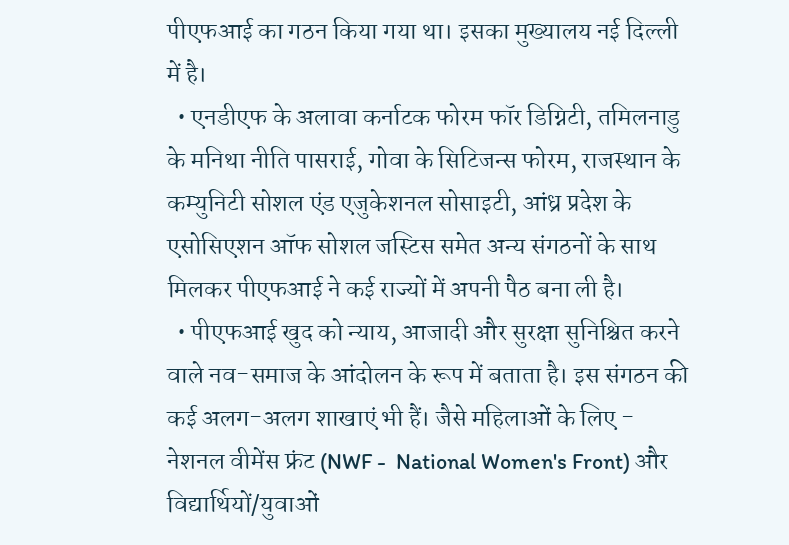पीएफआई का गठन किया गया था। इसका मुख्यालय नई दिल्ली में है।
  • एनडीएफ के अलावा कर्नाटक फोरम फॉर डिग्निटी, तमिलनाडु के मनिथा नीति पासराई, गोवा के सिटिजन्स फोरम, राजस्थान के कम्युनिटी सोशल एंड एजुकेशनल सोसाइटी, आंध्र प्रदेश के एसोसिएशन ऑफ सोशल जस्टिस समेत अन्य संगठनों के साथ मिलकर पीएफआई ने कई राज्यों में अपनी पैठ बना ली है।
  • पीएफआई खुद को न्याय, आजादी और सुरक्षा सुनिश्चित करने वाले नव-समाज के आंदोलन के रूप में बताता है। इस संगठन की कई अलग-अलग शाखाएं भी हैं। जैसे महिलाओं के लिए - नेशनल वीमेंस फ्रंट (NWF -  National Women's Front) और विद्यार्थियों/युवाओं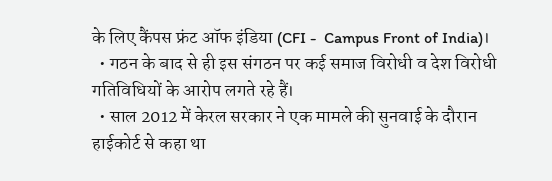के लिए कैंपस फ्रंट ऑफ इंडिया (CFI -  Campus Front of India)।
  • गठन के बाद से ही इस संगठन पर कई समाज विरोधी व देश विरोधी गतिविधियों के आरोप लगते रहे हैं।
  • साल 2012 में केरल सरकार ने एक मामले की सुनवाई के दौरान हाईकोर्ट से कहा था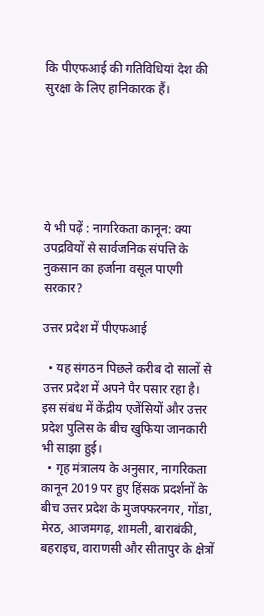कि पीएफआई की गतिविधियां देश की सुरक्षा के लिए हानिकारक हैं।






ये भी पढ़ें : नागरिकता कानून: क्या उपद्रवियों से सार्वजनिक संपत्ति के नुकसान का हर्जाना वसूल पाएगी सरकार?

उत्तर प्रदेश में पीएफआई

  • यह संगठन पिछले करीब दो सालों से उत्तर प्रदेश में अपने पैर पसार रहा है। इस संबंध में केंद्रीय एजेंसियों और उत्तर प्रदेश पुलिस के बीच खुफिया जानकारी भी साझा हुई।
  • गृह मंत्रालय के अनुसार, नागरिकता कानून 2019 पर हुए हिंसक प्रदर्शनों के बीच उत्तर प्रदेश के मुजफ्फरनगर, गोंडा, मेरठ, आजमगढ़, शामली, बाराबंकी, बहराइच, वाराणसी और सीतापुर के क्षेत्रों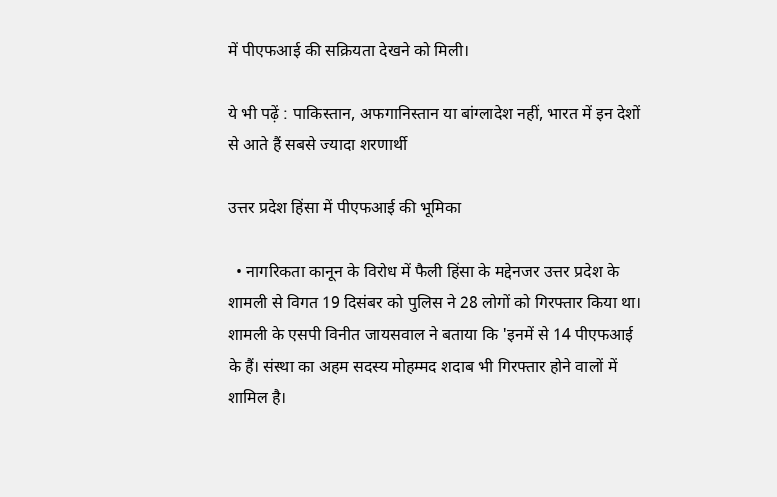में पीएफआई की सक्रियता देखने को मिली।

ये भी पढ़ें : पाकिस्तान, अफगानिस्तान या बांग्लादेश नहीं, भारत में इन देशों से आते हैं सबसे ज्यादा शरणार्थी

उत्तर प्रदेश हिंसा में पीएफआई की भूमिका

  • नागरिकता कानून के विरोध में फैली हिंसा के मद्देनजर उत्तर प्रदेश के शामली से विगत 19 दिसंबर को पुलिस ने 28 लोगों को गिरफ्तार किया था। शामली के एसपी विनीत जायसवाल ने बताया कि 'इनमें से 14 पीएफआई के हैं। संस्था का अहम सदस्य मोहम्मद शदाब भी गिरफ्तार होने वालों में शामिल है।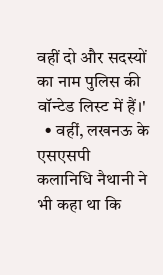वहीं दो और सदस्यों का नाम पुलिस की वॉन्टेड लिस्ट में हैं।'
  • वहीं, लखनऊ के एसएसपी कलानिधि नैथानी ने भी कहा था कि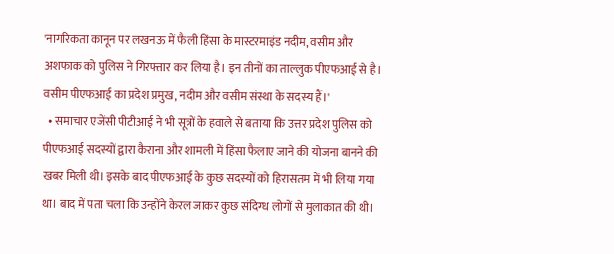'नागरिकता कानून पर लखनऊ में फैली हिंसा के मास्टरमाइंड नदीम, वसीम और अशफाक को पुलिस ने गिरफ्तार कर लिया है। इन तीनों का ताल्लुक पीएफआई से है। वसीम पीएफआई का प्रदेश प्रमुख, नदीम और वसीम संस्था के सदस्य हैं।'
  • समाचार एजेंसी पीटीआई ने भी सूत्रों के हवाले से बताया कि उत्तर प्रदेश पुलिस को पीएफआई सदस्यों द्वारा कैराना और शामली में हिंसा फैलाए जाने की योजना बानने की खबर मिली थी। इसके बाद पीएफआई के कुछ सदस्यों को हिरासतम में भी लिया गया था। बाद में पता चला कि उन्होंने केरल जाकर कुछ संदिग्ध लोगों से मुलाकात की थी।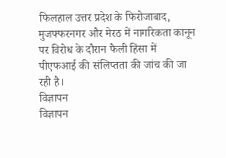फिलहाल उत्तर प्रदेश के फिरोजाबाद, मुजफ्फरनगर और मेरठ में नागरिकता कानून पर विरोध के दौरान फैली हिंसा में पीएफआई की संलिप्तता की जांच की जा रही है।
विज्ञापन
विज्ञापन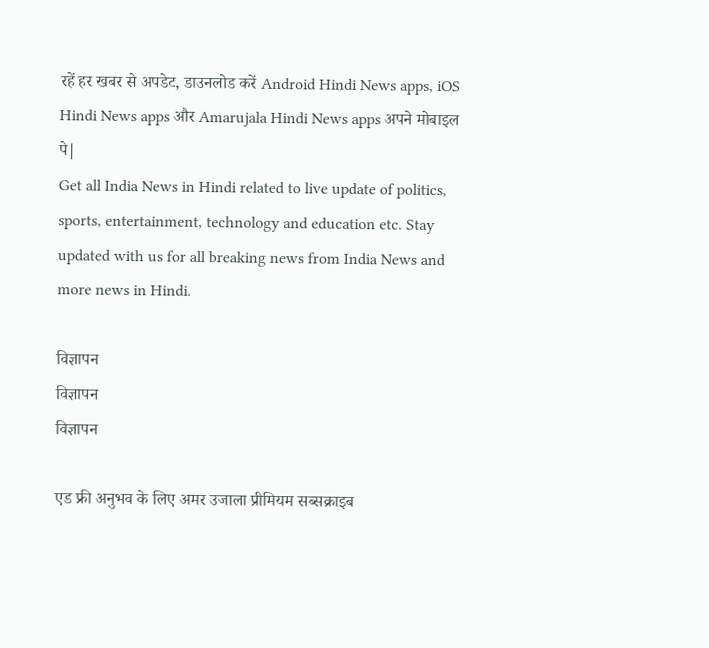रहें हर खबर से अपडेट, डाउनलोड करें Android Hindi News apps, iOS Hindi News apps और Amarujala Hindi News apps अपने मोबाइल पे|
Get all India News in Hindi related to live update of politics, sports, entertainment, technology and education etc. Stay updated with us for all breaking news from India News and more news in Hindi.

विज्ञापन
विज्ञापन
विज्ञापन

एड फ्री अनुभव के लिए अमर उजाला प्रीमियम सब्सक्राइब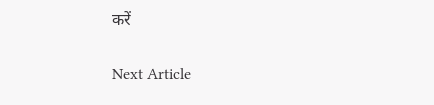करें

Next Article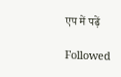एप में पढ़ें

Followed